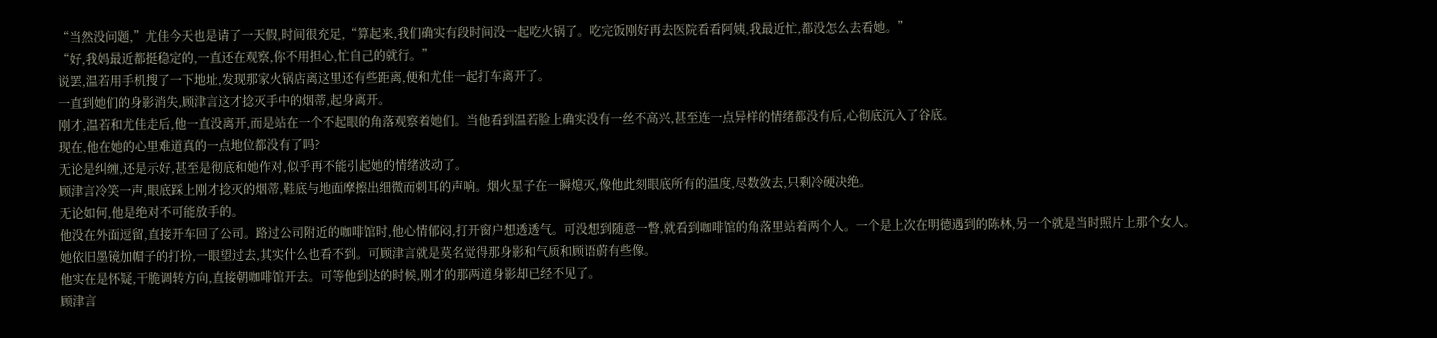“当然没问题,”尤佳今天也是请了一天假,时间很充足,“算起来,我们确实有段时间没一起吃火锅了。吃完饭刚好再去医院看看阿姨,我最近忙,都没怎么去看她。”
“好,我妈最近都挺稳定的,一直还在观察,你不用担心,忙自己的就行。”
说罢,温若用手机搜了一下地址,发现那家火锅店离这里还有些距离,便和尤佳一起打车离开了。
一直到她们的身影消失,顾津言这才捻灭手中的烟蒂,起身离开。
刚才,温若和尤佳走后,他一直没离开,而是站在一个不起眼的角落观察着她们。当他看到温若脸上确实没有一丝不高兴,甚至连一点异样的情绪都没有后,心彻底沉入了谷底。
现在,他在她的心里难道真的一点地位都没有了吗?
无论是纠缠,还是示好,甚至是彻底和她作对,似乎再不能引起她的情绪波动了。
顾津言冷笑一声,眼底踩上刚才捻灭的烟蒂,鞋底与地面摩擦出细微而刺耳的声响。烟火星子在一瞬熄灭,像他此刻眼底所有的温度,尽数敛去,只剩冷硬决绝。
无论如何,他是绝对不可能放手的。
他没在外面逗留,直接开车回了公司。路过公司附近的咖啡馆时,他心情郁闷,打开窗户想透透气。可没想到随意一瞥,就看到咖啡馆的角落里站着两个人。一个是上次在明德遇到的陈林,另一个就是当时照片上那个女人。
她依旧墨镜加帽子的打扮,一眼望过去,其实什么也看不到。可顾津言就是莫名觉得那身影和气质和顾语蔚有些像。
他实在是怀疑,干脆调转方向,直接朝咖啡馆开去。可等他到达的时候,刚才的那两道身影却已经不见了。
顾津言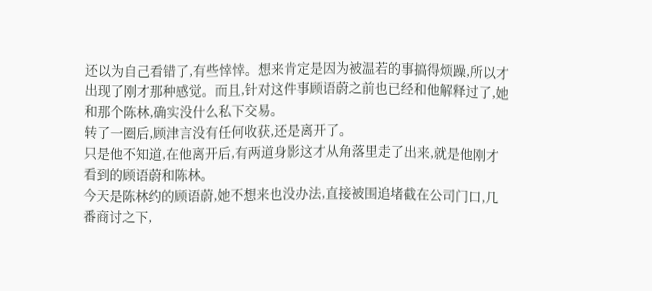还以为自己看错了,有些悻悻。想来肯定是因为被温若的事搞得烦躁,所以才出现了刚才那种感觉。而且,针对这件事顾语蔚之前也已经和他解释过了,她和那个陈林,确实没什么私下交易。
转了一圈后,顾津言没有任何收获,还是离开了。
只是他不知道,在他离开后,有两道身影这才从角落里走了出来,就是他刚才看到的顾语蔚和陈林。
今天是陈林约的顾语蔚,她不想来也没办法,直接被围追堵截在公司门口,几番商讨之下,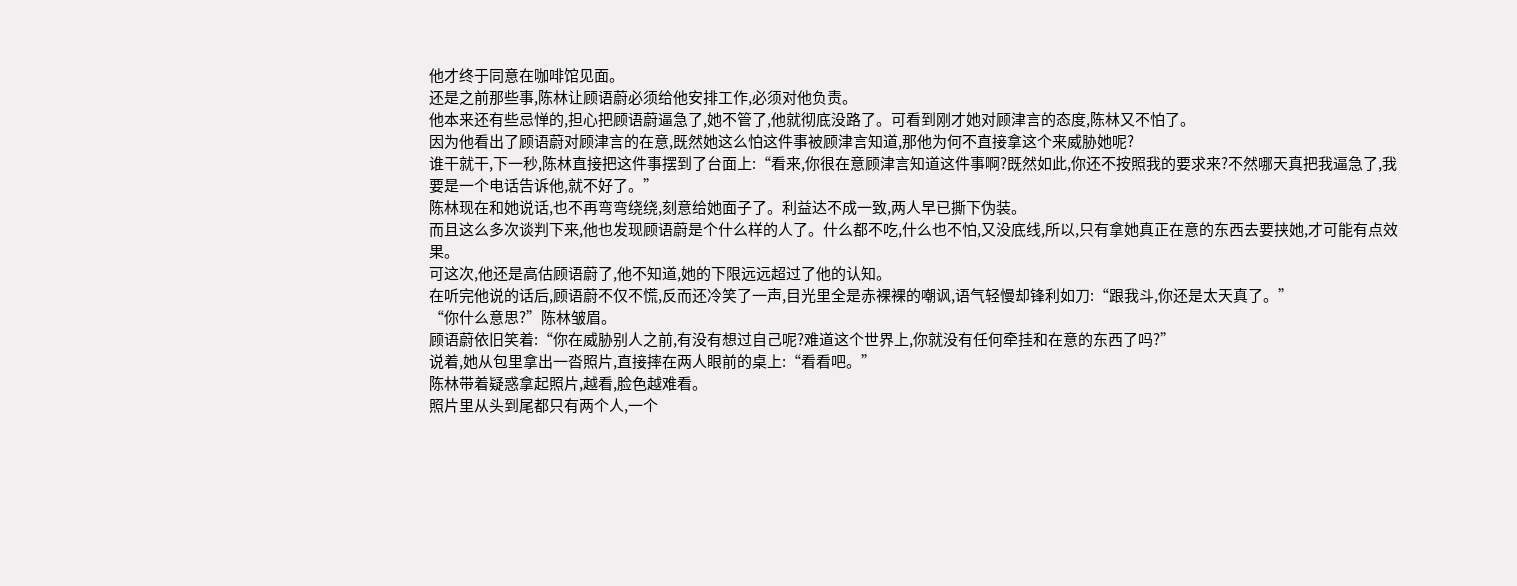他才终于同意在咖啡馆见面。
还是之前那些事,陈林让顾语蔚必须给他安排工作,必须对他负责。
他本来还有些忌惮的,担心把顾语蔚逼急了,她不管了,他就彻底没路了。可看到刚才她对顾津言的态度,陈林又不怕了。
因为他看出了顾语蔚对顾津言的在意,既然她这么怕这件事被顾津言知道,那他为何不直接拿这个来威胁她呢?
谁干就干,下一秒,陈林直接把这件事摆到了台面上:“看来,你很在意顾津言知道这件事啊?既然如此,你还不按照我的要求来?不然哪天真把我逼急了,我要是一个电话告诉他,就不好了。”
陈林现在和她说话,也不再弯弯绕绕,刻意给她面子了。利益达不成一致,两人早已撕下伪装。
而且这么多次谈判下来,他也发现顾语蔚是个什么样的人了。什么都不吃,什么也不怕,又没底线,所以,只有拿她真正在意的东西去要挟她,才可能有点效果。
可这次,他还是高估顾语蔚了,他不知道,她的下限远远超过了他的认知。
在听完他说的话后,顾语蔚不仅不慌,反而还冷笑了一声,目光里全是赤裸裸的嘲讽,语气轻慢却锋利如刀:“跟我斗,你还是太天真了。”
“你什么意思?”陈林皱眉。
顾语蔚依旧笑着:“你在威胁别人之前,有没有想过自己呢?难道这个世界上,你就没有任何牵挂和在意的东西了吗?”
说着,她从包里拿出一沓照片,直接摔在两人眼前的桌上:“看看吧。”
陈林带着疑惑拿起照片,越看,脸色越难看。
照片里从头到尾都只有两个人,一个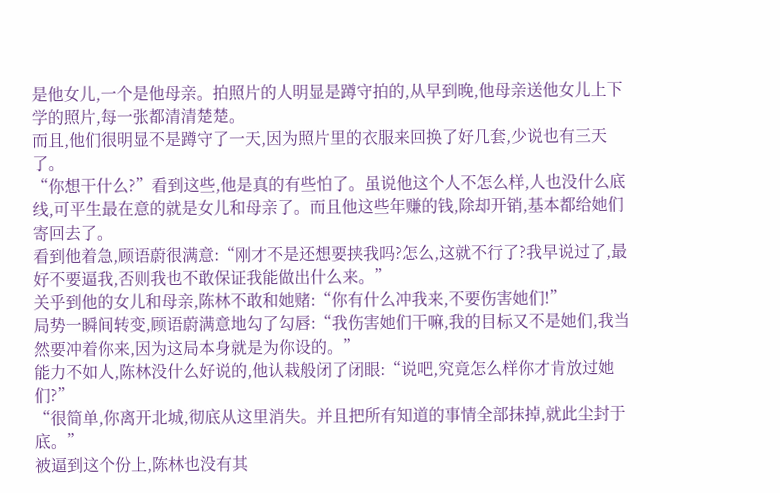是他女儿,一个是他母亲。拍照片的人明显是蹲守拍的,从早到晚,他母亲送他女儿上下学的照片,每一张都清清楚楚。
而且,他们很明显不是蹲守了一天,因为照片里的衣服来回换了好几套,少说也有三天了。
“你想干什么?”看到这些,他是真的有些怕了。虽说他这个人不怎么样,人也没什么底线,可平生最在意的就是女儿和母亲了。而且他这些年赚的钱,除却开销,基本都给她们寄回去了。
看到他着急,顾语蔚很满意:“刚才不是还想要挟我吗?怎么,这就不行了?我早说过了,最好不要逼我,否则我也不敢保证我能做出什么来。”
关乎到他的女儿和母亲,陈林不敢和她赌:“你有什么冲我来,不要伤害她们!”
局势一瞬间转变,顾语蔚满意地勾了勾唇:“我伤害她们干嘛,我的目标又不是她们,我当然要冲着你来,因为这局本身就是为你设的。”
能力不如人,陈林没什么好说的,他认栽般闭了闭眼:“说吧,究竟怎么样你才肯放过她们?”
“很简单,你离开北城,彻底从这里消失。并且把所有知道的事情全部抹掉,就此尘封于底。”
被逼到这个份上,陈林也没有其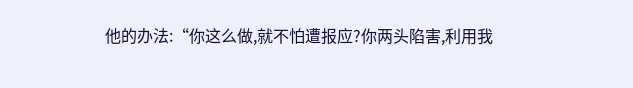他的办法:“你这么做,就不怕遭报应?你两头陷害,利用我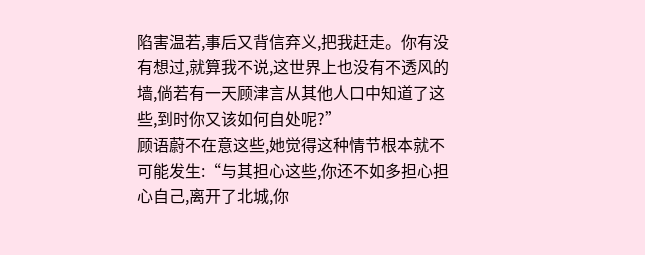陷害温若,事后又背信弃义,把我赶走。你有没有想过,就算我不说,这世界上也没有不透风的墙,倘若有一天顾津言从其他人口中知道了这些,到时你又该如何自处呢?”
顾语蔚不在意这些,她觉得这种情节根本就不可能发生:“与其担心这些,你还不如多担心担心自己,离开了北城,你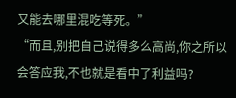又能去哪里混吃等死。”
“而且,别把自己说得多么高尚,你之所以会答应我,不也就是看中了利益吗?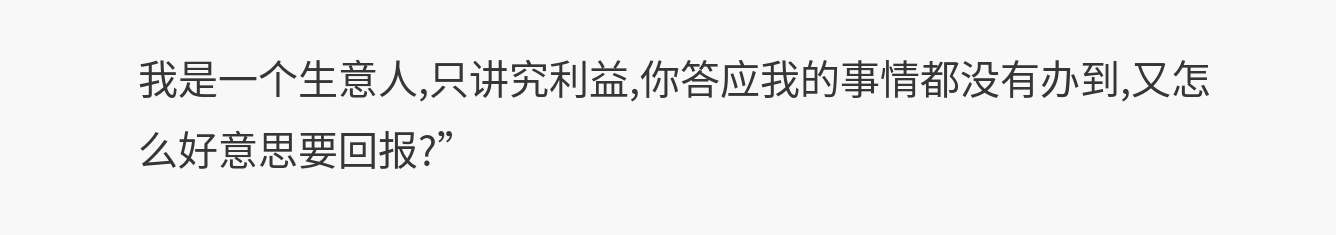我是一个生意人,只讲究利益,你答应我的事情都没有办到,又怎么好意思要回报?”